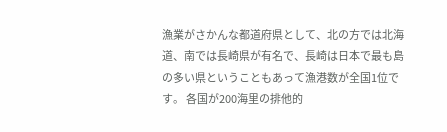漁業がさかんな都道府県として、北の方では北海道、南では長崎県が有名で、長崎は日本で最も島の多い県ということもあって漁港数が全国1位です。 各国が200海里の排他的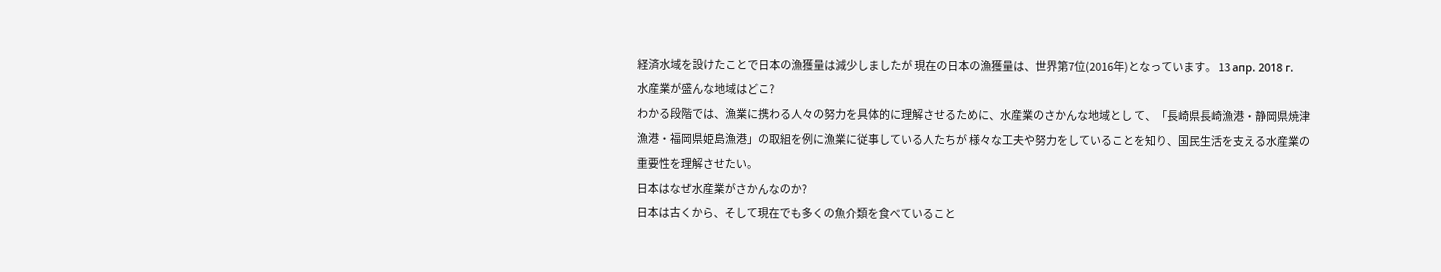経済水域を設けたことで日本の漁獲量は減少しましたが 現在の日本の漁獲量は、世界第7位(2016年)となっています。 13 апр. 2018 г.
水産業が盛んな地域はどこ?
わかる段階では、漁業に携わる人々の努力を具体的に理解させるために、水産業のさかんな地域とし て、「長崎県長崎漁港・静岡県焼津漁港・福岡県姫島漁港」の取組を例に漁業に従事している人たちが 様々な工夫や努力をしていることを知り、国民生活を支える水産業の重要性を理解させたい。
日本はなぜ水産業がさかんなのか?
日本は古くから、そして現在でも多くの魚介類を食べていること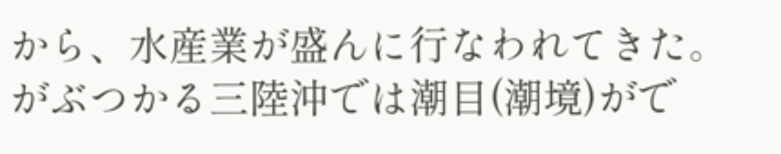から、水産業が盛んに行なわれてきた。 がぶつかる三陸沖では潮目(潮境)がで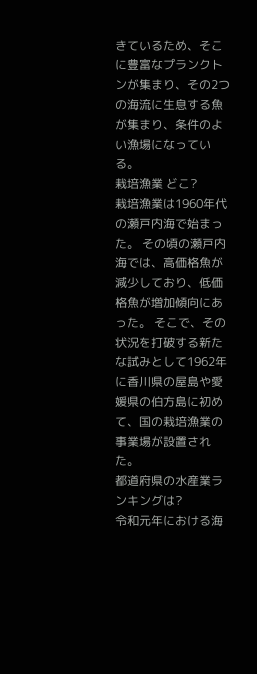きているため、そこに豊富なプランクトンが集まり、その2つの海流に生息する魚が集まり、条件のよい漁場になっている。
栽培漁業 どこ?
栽培漁業は1960年代の瀬戸内海で始まった。 その頃の瀬戸内海では、高価格魚が減少しており、低価格魚が増加傾向にあった。 そこで、その状況を打破する新たな試みとして1962年に香川県の屋島や愛媛県の伯方島に初めて、国の栽培漁業の事業場が設置された。
都道府県の水産業ランキングは?
令和元年における海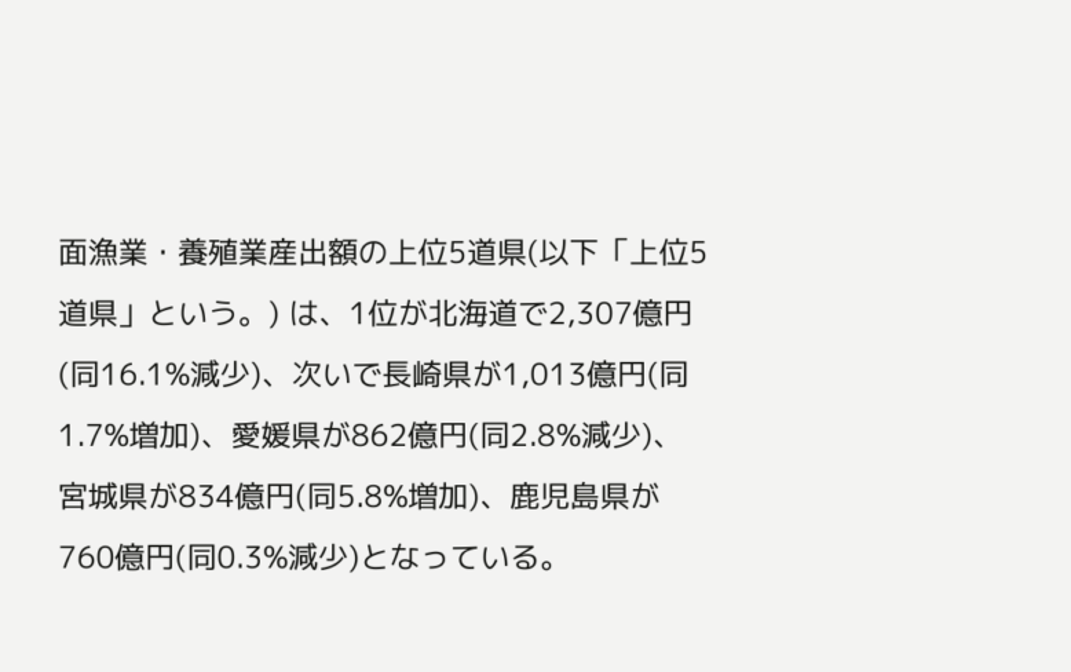面漁業・養殖業産出額の上位5道県(以下「上位5道県」という。) は、1位が北海道で2,307億円(同16.1%減少)、次いで長崎県が1,013億円(同1.7%増加)、愛媛県が862億円(同2.8%減少)、宮城県が834億円(同5.8%増加)、鹿児島県が760億円(同0.3%減少)となっている。